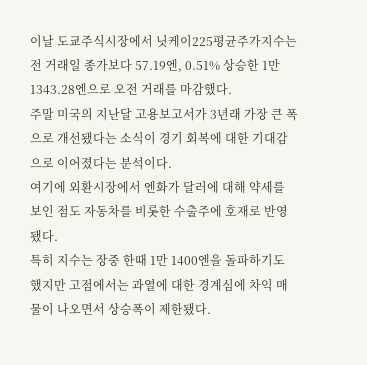이날 도쿄주식시장에서 닛케이225평균주가지수는 전 거래일 종가보다 57.19엔, 0.51% 상승한 1만 1343.28엔으로 오전 거래를 마감했다.
주말 미국의 지난달 고용보고서가 3년래 가장 큰 폭으로 개선됐다는 소식이 경기 회복에 대한 기대감으로 이어졌다는 분석이다.
여기에 외환시장에서 엔화가 달러에 대해 약세를 보인 점도 자동차를 비롯한 수출주에 호재로 반영됐다.
특히 지수는 장중 한때 1만 1400엔을 돌파하기도 했지만 고점에서는 과열에 대한 경계심에 차익 매물이 나오면서 상승폭이 제한됐다.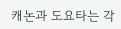캐논과 도요타는 각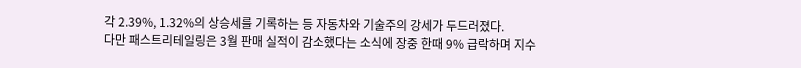각 2.39%, 1.32%의 상승세를 기록하는 등 자동차와 기술주의 강세가 두드러졌다.
다만 패스트리테일링은 3월 판매 실적이 감소했다는 소식에 장중 한때 9% 급락하며 지수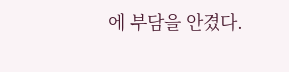에 부담을 안겼다.